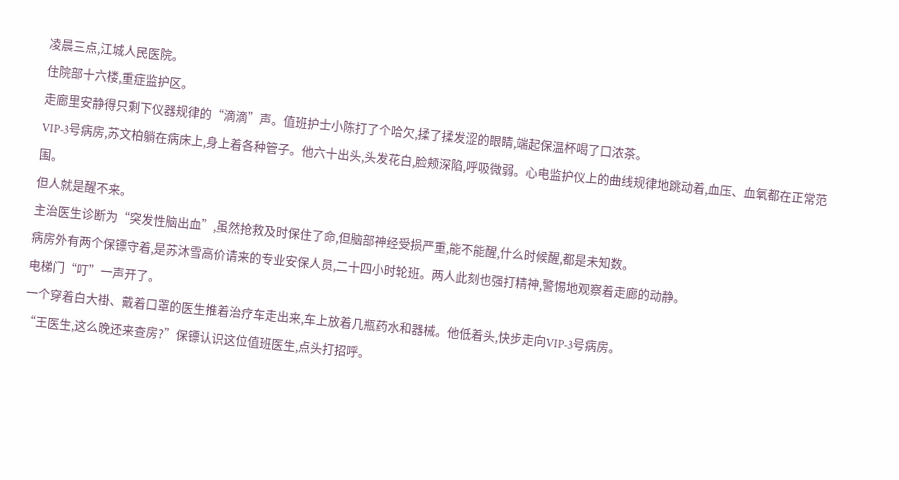凌晨三点,江城人民医院。
住院部十六楼,重症监护区。
走廊里安静得只剩下仪器规律的“滴滴”声。值班护士小陈打了个哈欠,揉了揉发涩的眼睛,端起保温杯喝了口浓茶。
VIP-3号病房,苏文柏躺在病床上,身上着各种管子。他六十出头,头发花白,脸颊深陷,呼吸微弱。心电监护仪上的曲线规律地跳动着,血压、血氧都在正常范围。
但人就是醒不来。
主治医生诊断为“突发性脑出血”,虽然抢救及时保住了命,但脑部神经受损严重,能不能醒,什么时候醒,都是未知数。
病房外有两个保镖守着,是苏沐雪高价请来的专业安保人员,二十四小时轮班。两人此刻也强打精神,警惕地观察着走廊的动静。
电梯门“叮”一声开了。
一个穿着白大褂、戴着口罩的医生推着治疗车走出来,车上放着几瓶药水和器械。他低着头,快步走向VIP-3号病房。
“王医生,这么晚还来查房?”保镖认识这位值班医生,点头打招呼。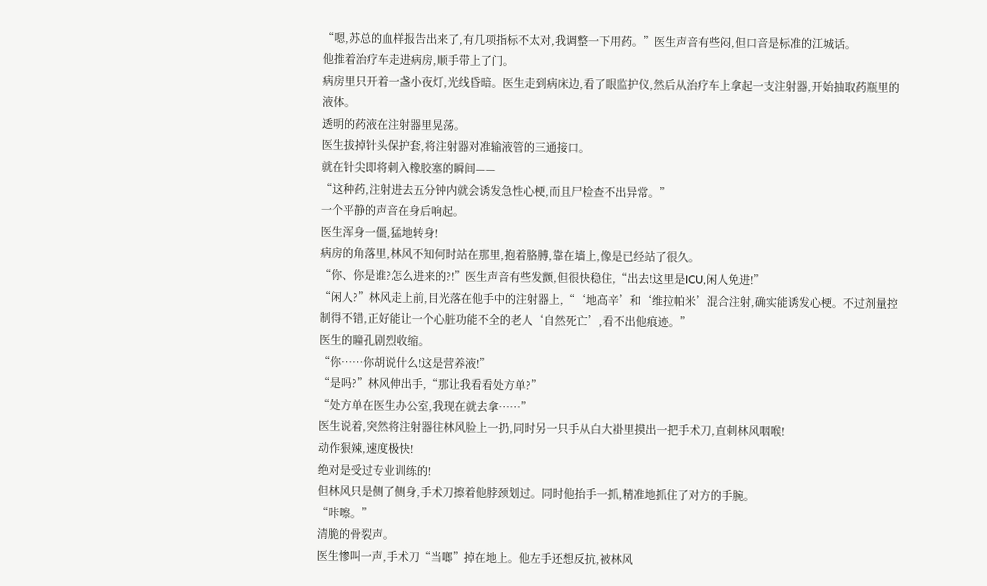“嗯,苏总的血样报告出来了,有几项指标不太对,我调整一下用药。”医生声音有些闷,但口音是标准的江城话。
他推着治疗车走进病房,顺手带上了门。
病房里只开着一盏小夜灯,光线昏暗。医生走到病床边,看了眼监护仪,然后从治疗车上拿起一支注射器,开始抽取药瓶里的液体。
透明的药液在注射器里晃荡。
医生拔掉针头保护套,将注射器对准输液管的三通接口。
就在针尖即将刺入橡胶塞的瞬间——
“这种药,注射进去五分钟内就会诱发急性心梗,而且尸检查不出异常。”
一个平静的声音在身后响起。
医生浑身一僵,猛地转身!
病房的角落里,林风不知何时站在那里,抱着胳膊,靠在墙上,像是已经站了很久。
“你、你是谁?怎么进来的?!”医生声音有些发颤,但很快稳住,“出去!这里是ICU,闲人免进!”
“闲人?”林风走上前,目光落在他手中的注射器上,“‘地高辛’和‘维拉帕米’混合注射,确实能诱发心梗。不过剂量控制得不错,正好能让一个心脏功能不全的老人‘自然死亡’,看不出他痕迹。”
医生的瞳孔剧烈收缩。
“你……你胡说什么!这是营养液!”
“是吗?”林风伸出手,“那让我看看处方单?”
“处方单在医生办公室,我现在就去拿……”
医生说着,突然将注射器往林风脸上一扔,同时另一只手从白大褂里摸出一把手术刀,直刺林风咽喉!
动作狠辣,速度极快!
绝对是受过专业训练的!
但林风只是侧了侧身,手术刀擦着他脖颈划过。同时他抬手一抓,精准地抓住了对方的手腕。
“咔嚓。”
清脆的骨裂声。
医生惨叫一声,手术刀“当啷”掉在地上。他左手还想反抗,被林风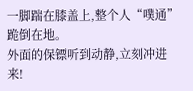一脚踹在膝盖上,整个人“噗通”跪倒在地。
外面的保镖听到动静,立刻冲进来!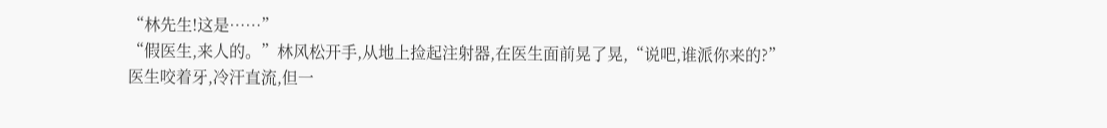“林先生!这是……”
“假医生,来人的。”林风松开手,从地上捡起注射器,在医生面前晃了晃,“说吧,谁派你来的?”
医生咬着牙,冷汗直流,但一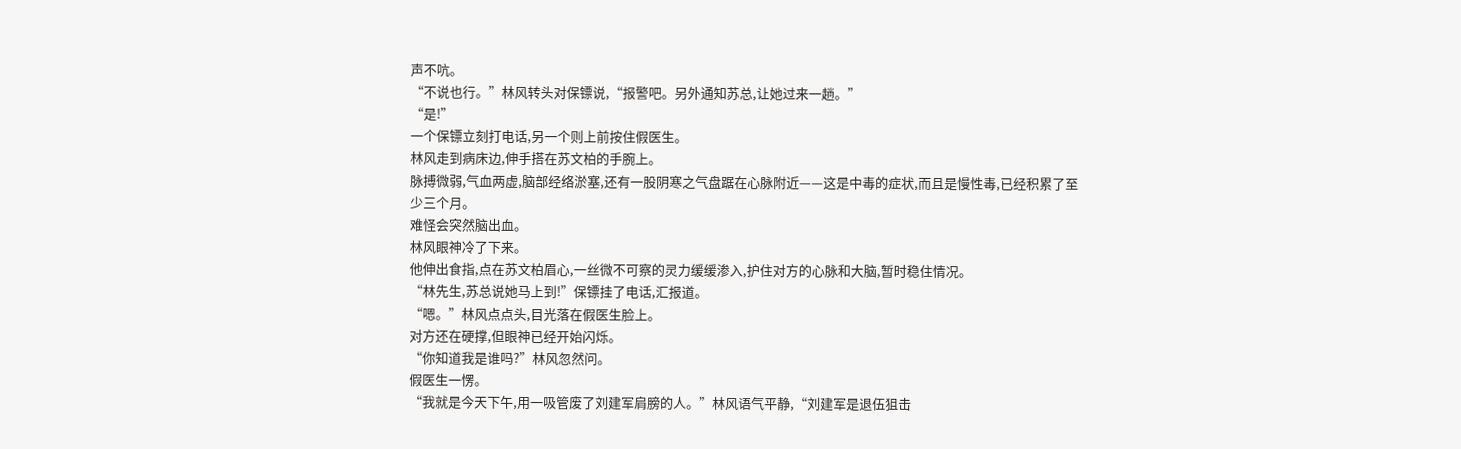声不吭。
“不说也行。”林风转头对保镖说,“报警吧。另外通知苏总,让她过来一趟。”
“是!”
一个保镖立刻打电话,另一个则上前按住假医生。
林风走到病床边,伸手搭在苏文柏的手腕上。
脉搏微弱,气血两虚,脑部经络淤塞,还有一股阴寒之气盘踞在心脉附近——这是中毒的症状,而且是慢性毒,已经积累了至少三个月。
难怪会突然脑出血。
林风眼神冷了下来。
他伸出食指,点在苏文柏眉心,一丝微不可察的灵力缓缓渗入,护住对方的心脉和大脑,暂时稳住情况。
“林先生,苏总说她马上到!”保镖挂了电话,汇报道。
“嗯。”林风点点头,目光落在假医生脸上。
对方还在硬撑,但眼神已经开始闪烁。
“你知道我是谁吗?”林风忽然问。
假医生一愣。
“我就是今天下午,用一吸管废了刘建军肩膀的人。”林风语气平静,“刘建军是退伍狙击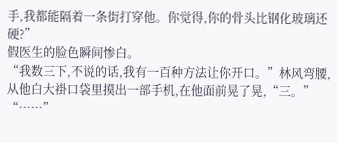手,我都能隔着一条街打穿他。你觉得,你的骨头比钢化玻璃还硬?”
假医生的脸色瞬间惨白。
“我数三下,不说的话,我有一百种方法让你开口。”林风弯腰,从他白大褂口袋里摸出一部手机,在他面前晃了晃,“三。”
“……”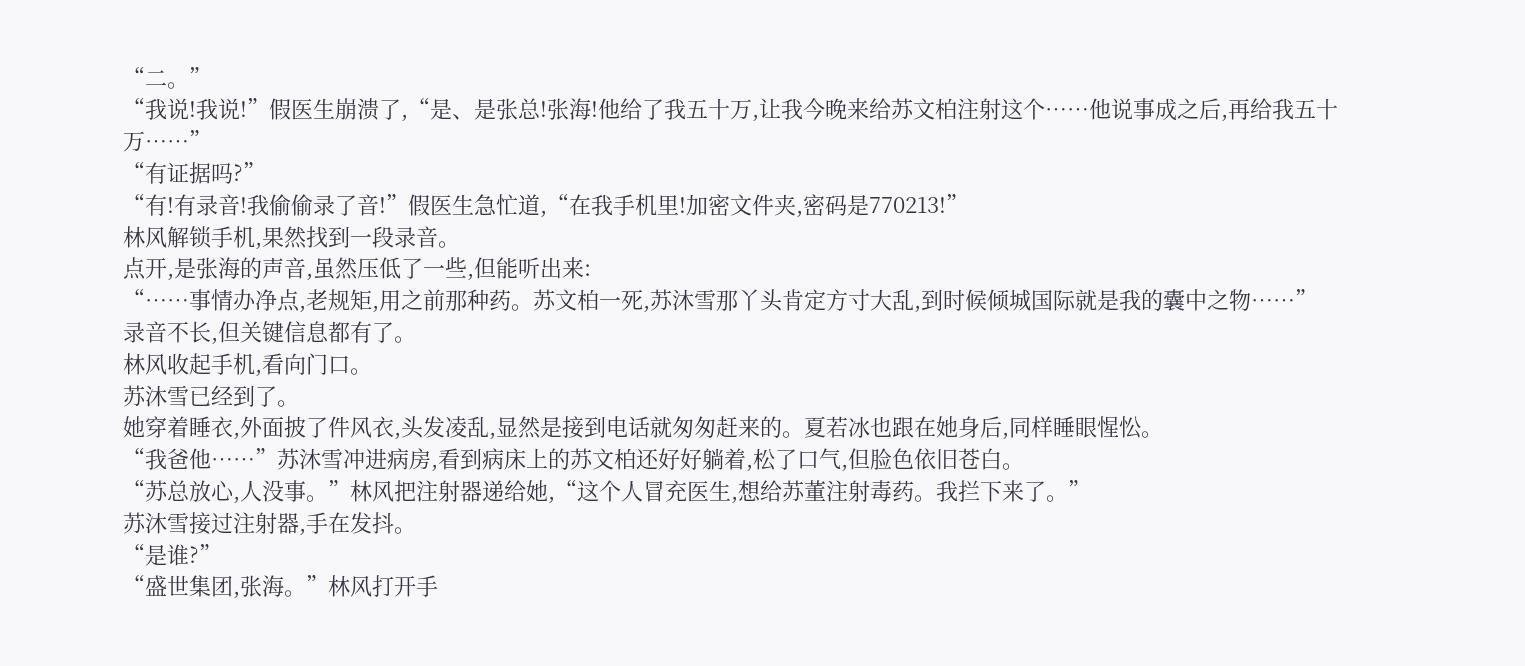“二。”
“我说!我说!”假医生崩溃了,“是、是张总!张海!他给了我五十万,让我今晚来给苏文柏注射这个……他说事成之后,再给我五十万……”
“有证据吗?”
“有!有录音!我偷偷录了音!”假医生急忙道,“在我手机里!加密文件夹,密码是770213!”
林风解锁手机,果然找到一段录音。
点开,是张海的声音,虽然压低了一些,但能听出来:
“……事情办净点,老规矩,用之前那种药。苏文柏一死,苏沐雪那丫头肯定方寸大乱,到时候倾城国际就是我的囊中之物……”
录音不长,但关键信息都有了。
林风收起手机,看向门口。
苏沐雪已经到了。
她穿着睡衣,外面披了件风衣,头发凌乱,显然是接到电话就匆匆赶来的。夏若冰也跟在她身后,同样睡眼惺忪。
“我爸他……”苏沐雪冲进病房,看到病床上的苏文柏还好好躺着,松了口气,但脸色依旧苍白。
“苏总放心,人没事。”林风把注射器递给她,“这个人冒充医生,想给苏董注射毒药。我拦下来了。”
苏沐雪接过注射器,手在发抖。
“是谁?”
“盛世集团,张海。”林风打开手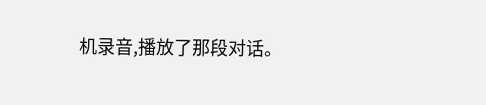机录音,播放了那段对话。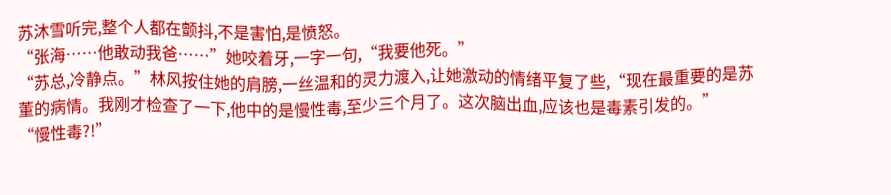苏沐雪听完,整个人都在颤抖,不是害怕,是愤怒。
“张海……他敢动我爸……”她咬着牙,一字一句,“我要他死。”
“苏总,冷静点。”林风按住她的肩膀,一丝温和的灵力渡入,让她激动的情绪平复了些,“现在最重要的是苏董的病情。我刚才检查了一下,他中的是慢性毒,至少三个月了。这次脑出血,应该也是毒素引发的。”
“慢性毒?!”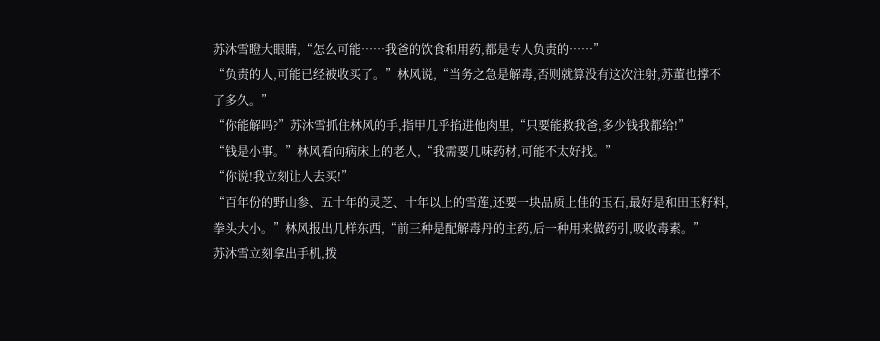苏沐雪瞪大眼睛,“怎么可能……我爸的饮食和用药,都是专人负责的……”
“负责的人,可能已经被收买了。”林风说,“当务之急是解毒,否则就算没有这次注射,苏董也撑不了多久。”
“你能解吗?”苏沐雪抓住林风的手,指甲几乎掐进他肉里,“只要能救我爸,多少钱我都给!”
“钱是小事。”林风看向病床上的老人,“我需要几味药材,可能不太好找。”
“你说!我立刻让人去买!”
“百年份的野山参、五十年的灵芝、十年以上的雪莲,还要一块品质上佳的玉石,最好是和田玉籽料,拳头大小。”林风报出几样东西,“前三种是配解毒丹的主药,后一种用来做药引,吸收毒素。”
苏沐雪立刻拿出手机,拨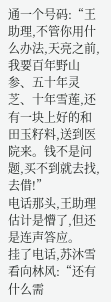通一个号码:“王助理,不管你用什么办法,天亮之前,我要百年野山参、五十年灵芝、十年雪莲,还有一块上好的和田玉籽料,送到医院来。钱不是问题,买不到就去找,去借!”
电话那头,王助理估计是懵了,但还是连声答应。
挂了电话,苏沐雪看向林风:“还有什么需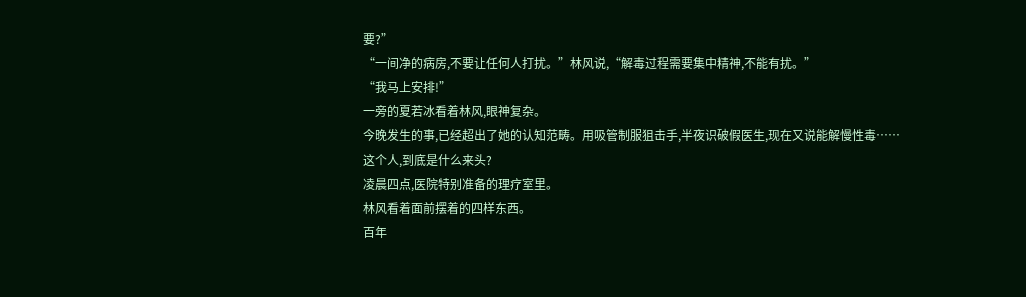要?”
“一间净的病房,不要让任何人打扰。”林风说,“解毒过程需要集中精神,不能有扰。”
“我马上安排!”
一旁的夏若冰看着林风,眼神复杂。
今晚发生的事,已经超出了她的认知范畴。用吸管制服狙击手,半夜识破假医生,现在又说能解慢性毒……
这个人,到底是什么来头?
凌晨四点,医院特别准备的理疗室里。
林风看着面前摆着的四样东西。
百年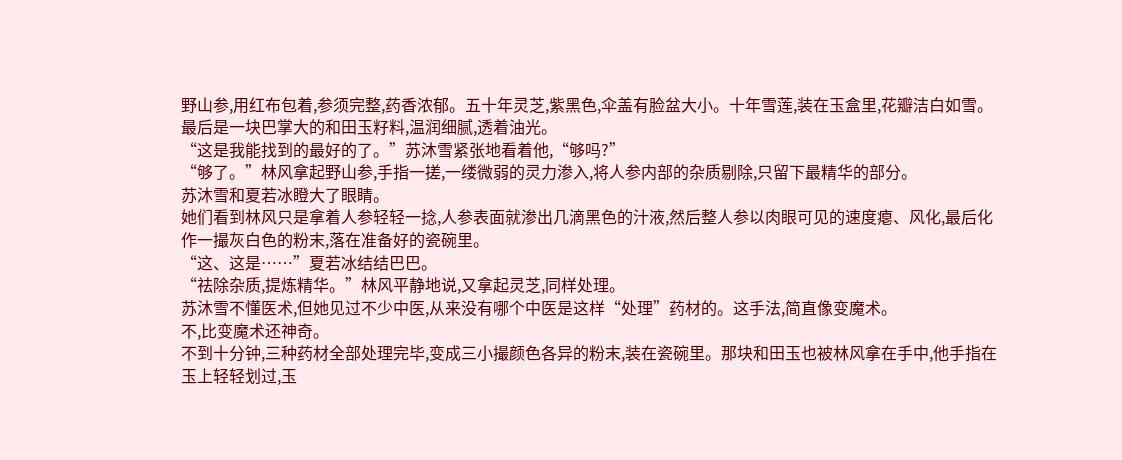野山参,用红布包着,参须完整,药香浓郁。五十年灵芝,紫黑色,伞盖有脸盆大小。十年雪莲,装在玉盒里,花瓣洁白如雪。最后是一块巴掌大的和田玉籽料,温润细腻,透着油光。
“这是我能找到的最好的了。”苏沐雪紧张地看着他,“够吗?”
“够了。”林风拿起野山参,手指一搓,一缕微弱的灵力渗入,将人参内部的杂质剔除,只留下最精华的部分。
苏沐雪和夏若冰瞪大了眼睛。
她们看到林风只是拿着人参轻轻一捻,人参表面就渗出几滴黑色的汁液,然后整人参以肉眼可见的速度瘪、风化,最后化作一撮灰白色的粉末,落在准备好的瓷碗里。
“这、这是……”夏若冰结结巴巴。
“祛除杂质,提炼精华。”林风平静地说,又拿起灵芝,同样处理。
苏沐雪不懂医术,但她见过不少中医,从来没有哪个中医是这样“处理”药材的。这手法,简直像变魔术。
不,比变魔术还神奇。
不到十分钟,三种药材全部处理完毕,变成三小撮颜色各异的粉末,装在瓷碗里。那块和田玉也被林风拿在手中,他手指在玉上轻轻划过,玉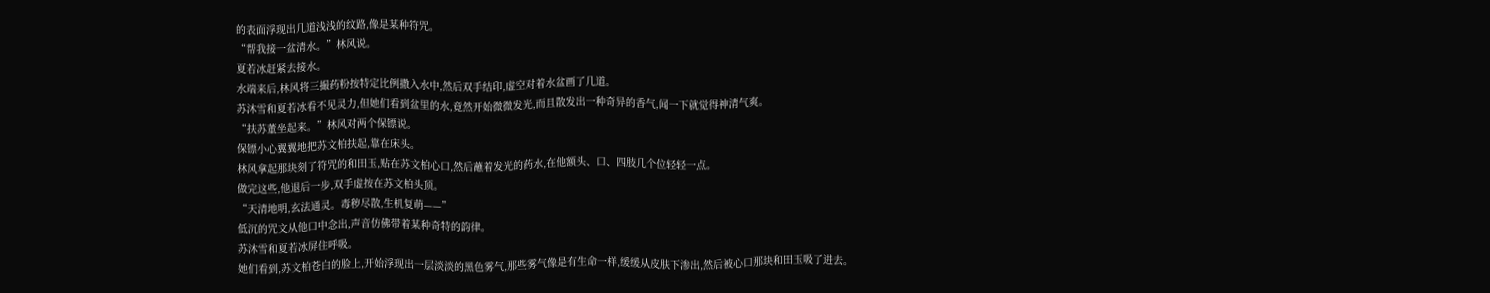的表面浮现出几道浅浅的纹路,像是某种符咒。
“帮我接一盆清水。”林风说。
夏若冰赶紧去接水。
水端来后,林风将三撮药粉按特定比例撒入水中,然后双手结印,虚空对着水盆画了几道。
苏沐雪和夏若冰看不见灵力,但她们看到盆里的水,竟然开始微微发光,而且散发出一种奇异的香气,闻一下就觉得神清气爽。
“扶苏董坐起来。”林风对两个保镖说。
保镖小心翼翼地把苏文柏扶起,靠在床头。
林风拿起那块刻了符咒的和田玉,贴在苏文柏心口,然后蘸着发光的药水,在他额头、口、四肢几个位轻轻一点。
做完这些,他退后一步,双手虚按在苏文柏头顶。
“天清地明,玄法通灵。毒秽尽散,生机复萌——”
低沉的咒文从他口中念出,声音仿佛带着某种奇特的韵律。
苏沐雪和夏若冰屏住呼吸。
她们看到,苏文柏苍白的脸上,开始浮现出一层淡淡的黑色雾气,那些雾气像是有生命一样,缓缓从皮肤下渗出,然后被心口那块和田玉吸了进去。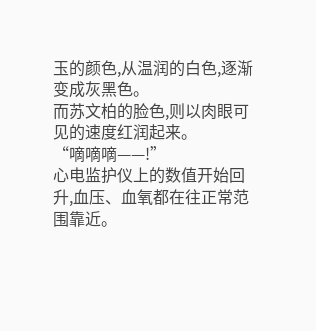玉的颜色,从温润的白色,逐渐变成灰黑色。
而苏文柏的脸色,则以肉眼可见的速度红润起来。
“嘀嘀嘀——!”
心电监护仪上的数值开始回升,血压、血氧都在往正常范围靠近。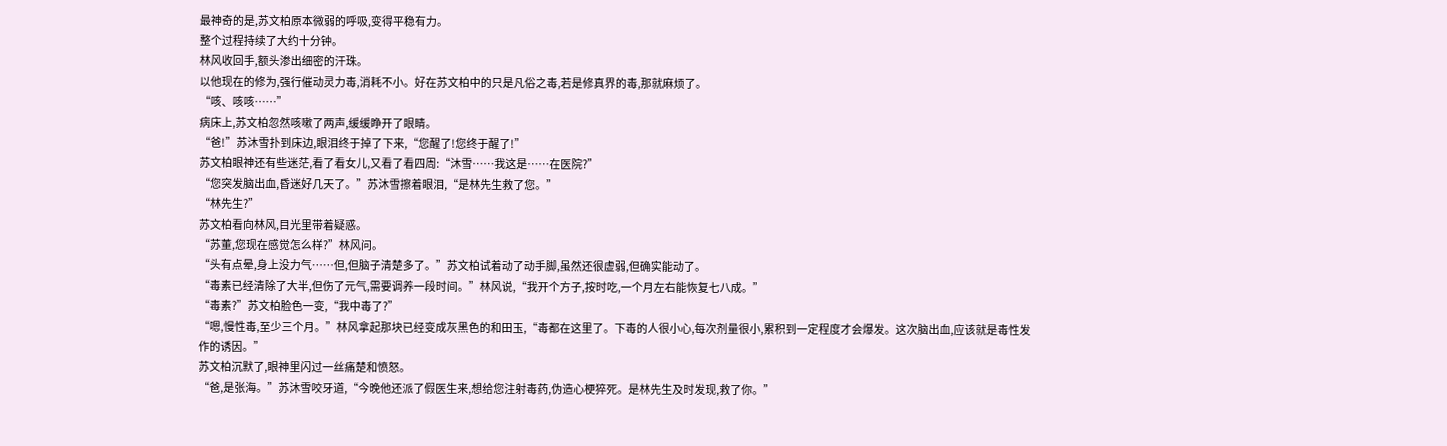最神奇的是,苏文柏原本微弱的呼吸,变得平稳有力。
整个过程持续了大约十分钟。
林风收回手,额头渗出细密的汗珠。
以他现在的修为,强行催动灵力毒,消耗不小。好在苏文柏中的只是凡俗之毒,若是修真界的毒,那就麻烦了。
“咳、咳咳……”
病床上,苏文柏忽然咳嗽了两声,缓缓睁开了眼睛。
“爸!”苏沐雪扑到床边,眼泪终于掉了下来,“您醒了!您终于醒了!”
苏文柏眼神还有些迷茫,看了看女儿,又看了看四周:“沐雪……我这是……在医院?”
“您突发脑出血,昏迷好几天了。”苏沐雪擦着眼泪,“是林先生救了您。”
“林先生?”
苏文柏看向林风,目光里带着疑惑。
“苏董,您现在感觉怎么样?”林风问。
“头有点晕,身上没力气……但,但脑子清楚多了。”苏文柏试着动了动手脚,虽然还很虚弱,但确实能动了。
“毒素已经清除了大半,但伤了元气,需要调养一段时间。”林风说,“我开个方子,按时吃,一个月左右能恢复七八成。”
“毒素?”苏文柏脸色一变,“我中毒了?”
“嗯,慢性毒,至少三个月。”林风拿起那块已经变成灰黑色的和田玉,“毒都在这里了。下毒的人很小心,每次剂量很小,累积到一定程度才会爆发。这次脑出血,应该就是毒性发作的诱因。”
苏文柏沉默了,眼神里闪过一丝痛楚和愤怒。
“爸,是张海。”苏沐雪咬牙道,“今晚他还派了假医生来,想给您注射毒药,伪造心梗猝死。是林先生及时发现,救了你。”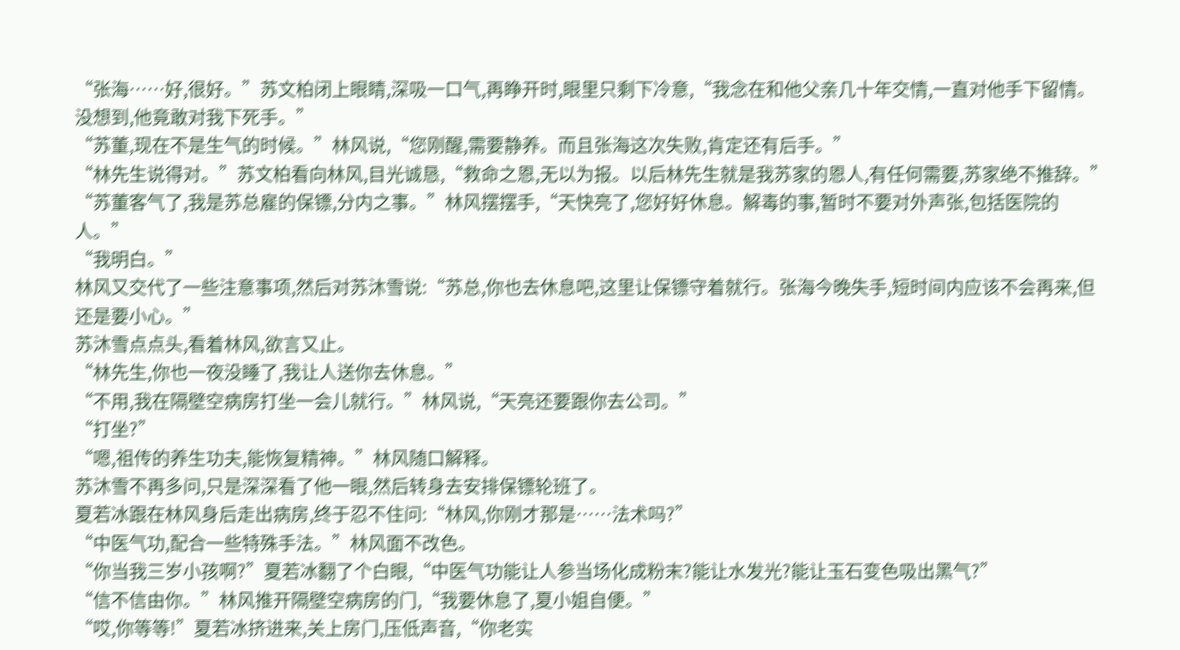“张海……好,很好。”苏文柏闭上眼睛,深吸一口气,再睁开时,眼里只剩下冷意,“我念在和他父亲几十年交情,一直对他手下留情。没想到,他竟敢对我下死手。”
“苏董,现在不是生气的时候。”林风说,“您刚醒,需要静养。而且张海这次失败,肯定还有后手。”
“林先生说得对。”苏文柏看向林风,目光诚恳,“救命之恩,无以为报。以后林先生就是我苏家的恩人,有任何需要,苏家绝不推辞。”
“苏董客气了,我是苏总雇的保镖,分内之事。”林风摆摆手,“天快亮了,您好好休息。解毒的事,暂时不要对外声张,包括医院的人。”
“我明白。”
林风又交代了一些注意事项,然后对苏沐雪说:“苏总,你也去休息吧,这里让保镖守着就行。张海今晚失手,短时间内应该不会再来,但还是要小心。”
苏沐雪点点头,看着林风,欲言又止。
“林先生,你也一夜没睡了,我让人送你去休息。”
“不用,我在隔壁空病房打坐一会儿就行。”林风说,“天亮还要跟你去公司。”
“打坐?”
“嗯,祖传的养生功夫,能恢复精神。”林风随口解释。
苏沐雪不再多问,只是深深看了他一眼,然后转身去安排保镖轮班了。
夏若冰跟在林风身后走出病房,终于忍不住问:“林风,你刚才那是……法术吗?”
“中医气功,配合一些特殊手法。”林风面不改色。
“你当我三岁小孩啊?”夏若冰翻了个白眼,“中医气功能让人参当场化成粉末?能让水发光?能让玉石变色吸出黑气?”
“信不信由你。”林风推开隔壁空病房的门,“我要休息了,夏小姐自便。”
“哎,你等等!”夏若冰挤进来,关上房门,压低声音,“你老实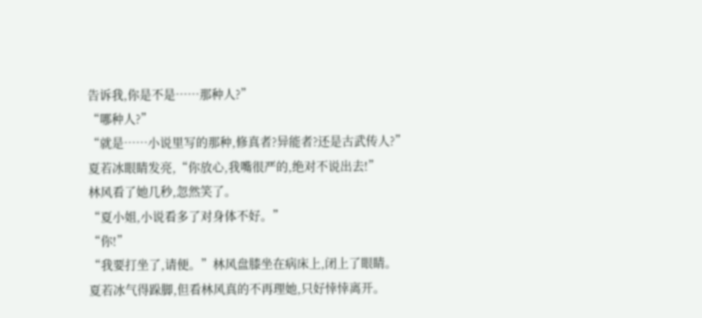告诉我,你是不是……那种人?”
“哪种人?”
“就是……小说里写的那种,修真者?异能者?还是古武传人?”夏若冰眼睛发亮,“你放心,我嘴很严的,绝对不说出去!”
林风看了她几秒,忽然笑了。
“夏小姐,小说看多了对身体不好。”
“你!”
“我要打坐了,请便。”林风盘膝坐在病床上,闭上了眼睛。
夏若冰气得跺脚,但看林风真的不再理她,只好悻悻离开。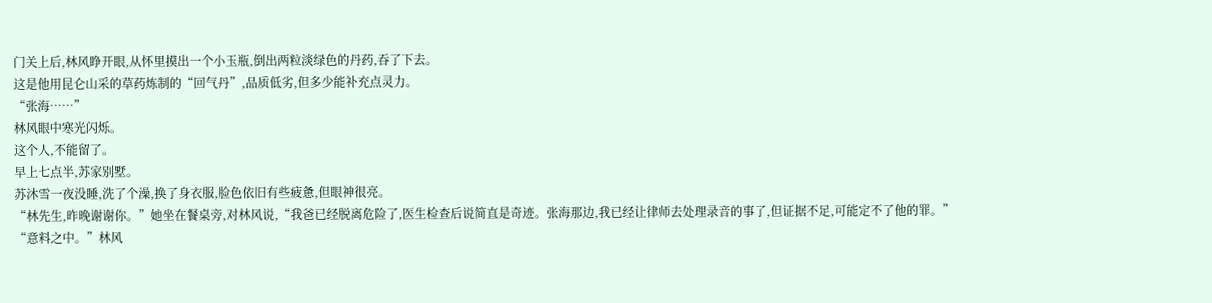门关上后,林风睁开眼,从怀里摸出一个小玉瓶,倒出两粒淡绿色的丹药,吞了下去。
这是他用昆仑山采的草药炼制的“回气丹”,品质低劣,但多少能补充点灵力。
“张海……”
林风眼中寒光闪烁。
这个人,不能留了。
早上七点半,苏家别墅。
苏沐雪一夜没睡,洗了个澡,换了身衣服,脸色依旧有些疲惫,但眼神很亮。
“林先生,昨晚谢谢你。”她坐在餐桌旁,对林风说,“我爸已经脱离危险了,医生检查后说简直是奇迹。张海那边,我已经让律师去处理录音的事了,但证据不足,可能定不了他的罪。”
“意料之中。”林风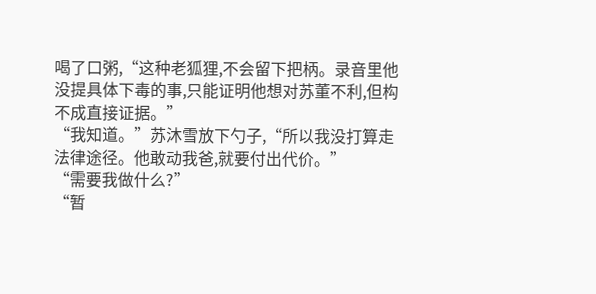喝了口粥,“这种老狐狸,不会留下把柄。录音里他没提具体下毒的事,只能证明他想对苏董不利,但构不成直接证据。”
“我知道。”苏沐雪放下勺子,“所以我没打算走法律途径。他敢动我爸,就要付出代价。”
“需要我做什么?”
“暂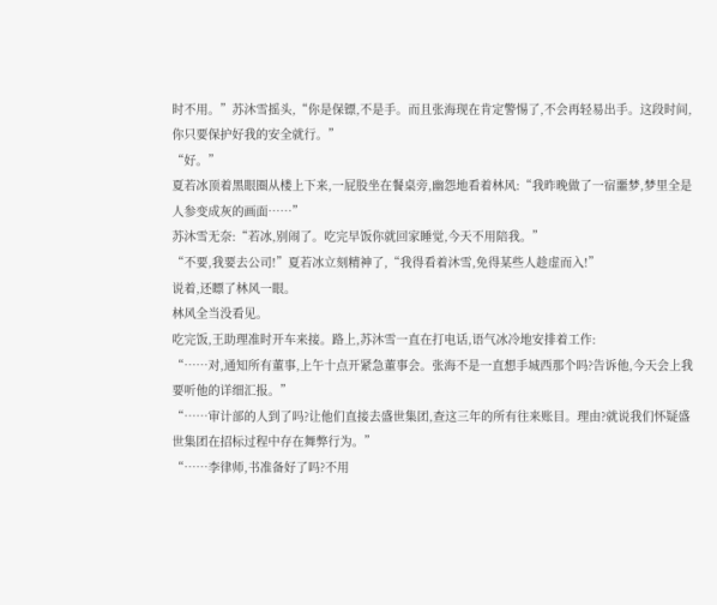时不用。”苏沐雪摇头,“你是保镖,不是手。而且张海现在肯定警惕了,不会再轻易出手。这段时间,你只要保护好我的安全就行。”
“好。”
夏若冰顶着黑眼圈从楼上下来,一屁股坐在餐桌旁,幽怨地看着林风:“我昨晚做了一宿噩梦,梦里全是人参变成灰的画面……”
苏沐雪无奈:“若冰,别闹了。吃完早饭你就回家睡觉,今天不用陪我。”
“不要,我要去公司!”夏若冰立刻精神了,“我得看着沐雪,免得某些人趁虚而入!”
说着,还瞟了林风一眼。
林风全当没看见。
吃完饭,王助理准时开车来接。路上,苏沐雪一直在打电话,语气冰冷地安排着工作:
“……对,通知所有董事,上午十点开紧急董事会。张海不是一直想手城西那个吗?告诉他,今天会上我要听他的详细汇报。”
“……审计部的人到了吗?让他们直接去盛世集团,查这三年的所有往来账目。理由?就说我们怀疑盛世集团在招标过程中存在舞弊行为。”
“……李律师,书准备好了吗?不用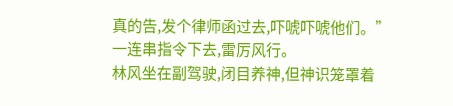真的告,发个律师函过去,吓唬吓唬他们。”
一连串指令下去,雷厉风行。
林风坐在副驾驶,闭目养神,但神识笼罩着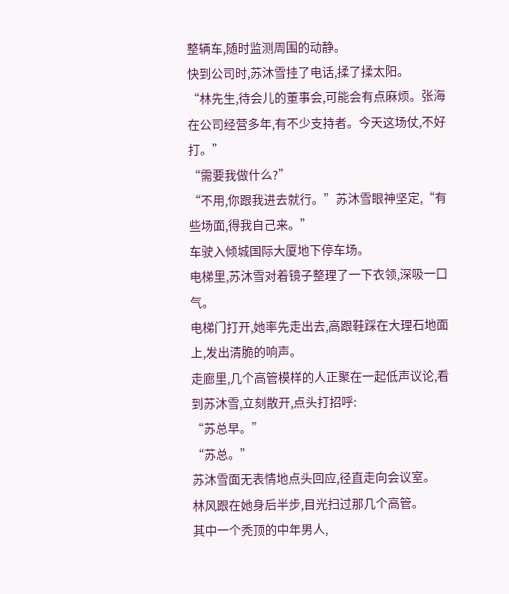整辆车,随时监测周围的动静。
快到公司时,苏沐雪挂了电话,揉了揉太阳。
“林先生,待会儿的董事会,可能会有点麻烦。张海在公司经营多年,有不少支持者。今天这场仗,不好打。”
“需要我做什么?”
“不用,你跟我进去就行。”苏沐雪眼神坚定,“有些场面,得我自己来。”
车驶入倾城国际大厦地下停车场。
电梯里,苏沐雪对着镜子整理了一下衣领,深吸一口气。
电梯门打开,她率先走出去,高跟鞋踩在大理石地面上,发出清脆的响声。
走廊里,几个高管模样的人正聚在一起低声议论,看到苏沐雪,立刻散开,点头打招呼:
“苏总早。”
“苏总。”
苏沐雪面无表情地点头回应,径直走向会议室。
林风跟在她身后半步,目光扫过那几个高管。
其中一个秃顶的中年男人,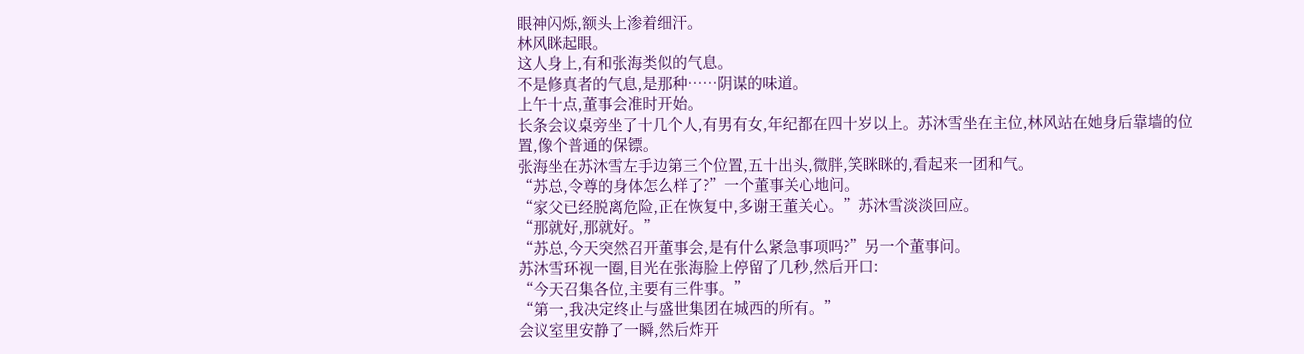眼神闪烁,额头上渗着细汗。
林风眯起眼。
这人身上,有和张海类似的气息。
不是修真者的气息,是那种……阴谋的味道。
上午十点,董事会准时开始。
长条会议桌旁坐了十几个人,有男有女,年纪都在四十岁以上。苏沐雪坐在主位,林风站在她身后靠墙的位置,像个普通的保镖。
张海坐在苏沐雪左手边第三个位置,五十出头,微胖,笑眯眯的,看起来一团和气。
“苏总,令尊的身体怎么样了?”一个董事关心地问。
“家父已经脱离危险,正在恢复中,多谢王董关心。”苏沐雪淡淡回应。
“那就好,那就好。”
“苏总,今天突然召开董事会,是有什么紧急事项吗?”另一个董事问。
苏沐雪环视一圈,目光在张海脸上停留了几秒,然后开口:
“今天召集各位,主要有三件事。”
“第一,我决定终止与盛世集团在城西的所有。”
会议室里安静了一瞬,然后炸开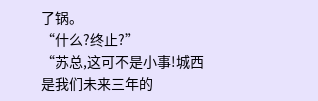了锅。
“什么?终止?”
“苏总,这可不是小事!城西是我们未来三年的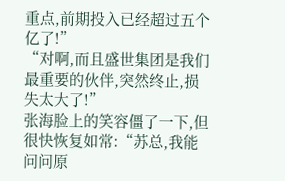重点,前期投入已经超过五个亿了!”
“对啊,而且盛世集团是我们最重要的伙伴,突然终止,损失太大了!”
张海脸上的笑容僵了一下,但很快恢复如常:“苏总,我能问问原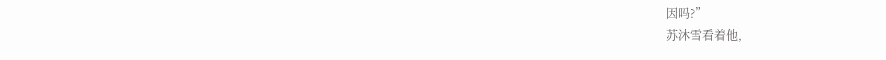因吗?”
苏沐雪看着他,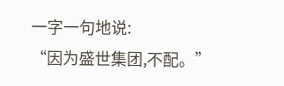一字一句地说:
“因为盛世集团,不配。”